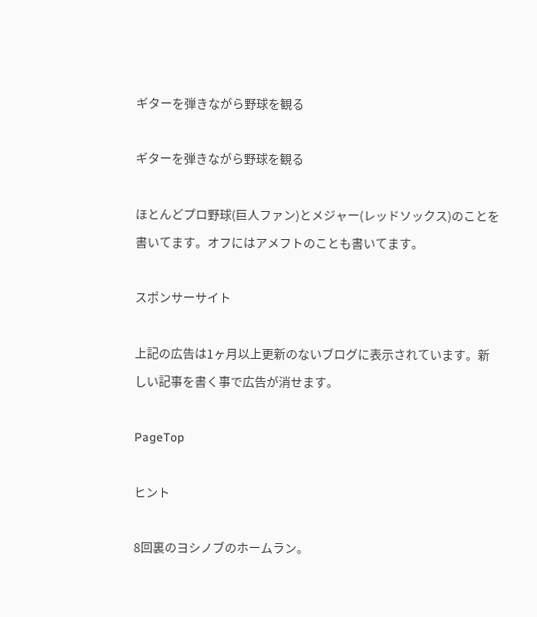ギターを弾きながら野球を観る

ギターを弾きながら野球を観る

ほとんどプロ野球(巨人ファン)とメジャー(レッドソックス)のことを書いてます。オフにはアメフトのことも書いてます。

スポンサーサイト

上記の広告は1ヶ月以上更新のないブログに表示されています。新しい記事を書く事で広告が消せます。

PageTop

ヒント

8回裏のヨシノブのホームラン。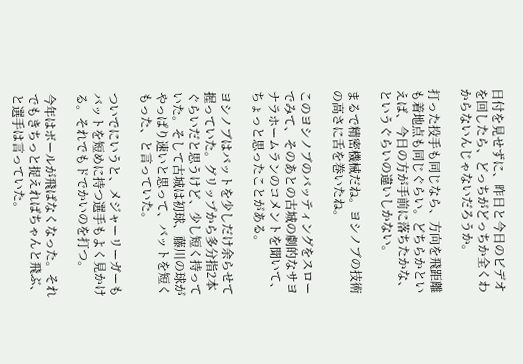日付を見せずに、昨日と今日のビデオを回したら、どっちがどっちか全くわからないんじゃないだろうか。

打った投手も同じなら、方向を飛距離も着地点も同じぐらい。どちらかといえば、今日の方が手前に落ちたかな、というぐらいの違いしかない。

まるで精密機械だね。ヨシノブの技術の高さに舌を巻いたね。

このヨシノブのバッティングをスローでみて、そのあとの古城の劇的なサヨナラホームランのコメントを聞いて、ちょっと思ったことがある。

ヨシノブはバットを少しだけ余らせて握っていた。グリップから多分指2本ぐらいだと思うけど、少し短く持っていた。そして古城は初球、藤川の球がやっぱり速いと思って、バットを短くもった、と言っていた。

ついでにいうと、メジャーリーガーもバットを短めに持つ選手もよく見かける。それでもドでかいのを打つ。

今年はボールが飛ばなくなった。それでもきちっと捉えればちゃんと飛ぶ、と選手は言っていた。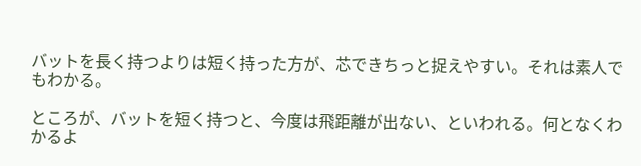バットを長く持つよりは短く持った方が、芯できちっと捉えやすい。それは素人でもわかる。

ところが、バットを短く持つと、今度は飛距離が出ない、といわれる。何となくわかるよ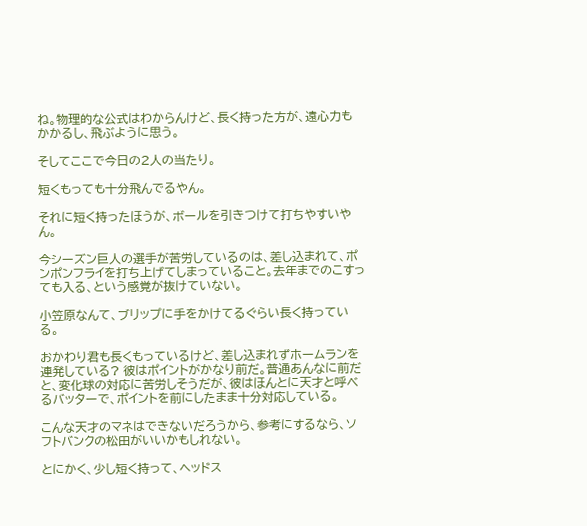ね。物理的な公式はわからんけど、長く持った方が、遠心力もかかるし、飛ぶように思う。

そしてここで今日の2人の当たり。

短くもっても十分飛んでるやん。

それに短く持ったほうが、ボールを引きつけて打ちやすいやん。

今シーズン巨人の選手が苦労しているのは、差し込まれて、ポンポンフライを打ち上げてしまっていること。去年までのこすっても入る、という感覚が抜けていない。

小笠原なんて、ブリップに手をかけてるぐらい長く持っている。

おかわり君も長くもっているけど、差し込まれずホームランを連発している? 彼はポイントがかなり前だ。普通あんなに前だと、変化球の対応に苦労しそうだが、彼はほんとに天才と呼べるバッターで、ポイントを前にしたまま十分対応している。

こんな天才のマネはできないだろうから、参考にするなら、ソフトバンクの松田がいいかもしれない。

とにかく、少し短く持って、ヘッドス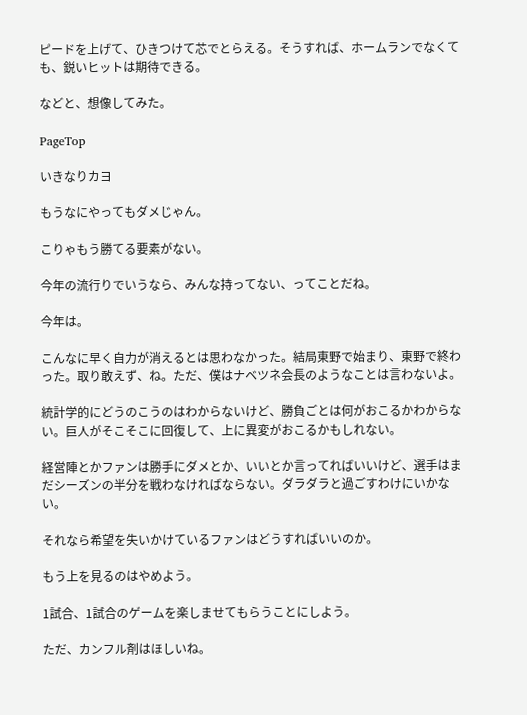ピードを上げて、ひきつけて芯でとらえる。そうすれば、ホームランでなくても、鋭いヒットは期待できる。

などと、想像してみた。

PageTop

いきなりカヨ

もうなにやってもダメじゃん。

こりゃもう勝てる要素がない。

今年の流行りでいうなら、みんな持ってない、ってことだね。

今年は。

こんなに早く自力が消えるとは思わなかった。結局東野で始まり、東野で終わった。取り敢えず、ね。ただ、僕はナベツネ会長のようなことは言わないよ。

統計学的にどうのこうのはわからないけど、勝負ごとは何がおこるかわからない。巨人がそこそこに回復して、上に異変がおこるかもしれない。

経営陣とかファンは勝手にダメとか、いいとか言ってればいいけど、選手はまだシーズンの半分を戦わなければならない。ダラダラと過ごすわけにいかない。

それなら希望を失いかけているファンはどうすればいいのか。

もう上を見るのはやめよう。

1試合、1試合のゲームを楽しませてもらうことにしよう。

ただ、カンフル剤はほしいね。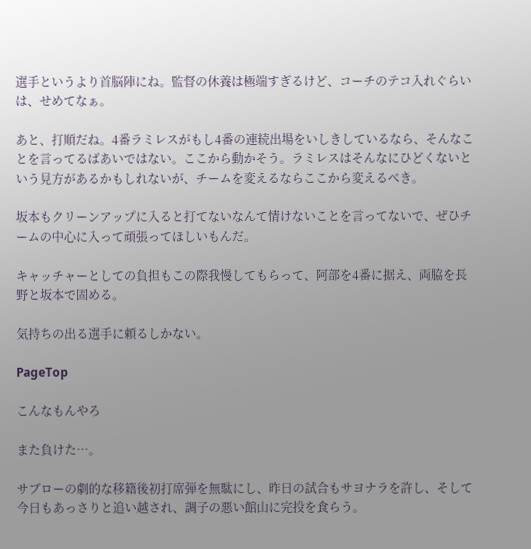選手というより首脳陣にね。監督の休養は極端すぎるけど、コーチのテコ入れぐらいは、せめてなぁ。

あと、打順だね。4番ラミレスがもし4番の連続出場をいしきしているなら、そんなことを言ってるばあいではない。ここから動かそう。ラミレスはそんなにひどくないという見方があるかもしれないが、チームを変えるならここから変えるべき。

坂本もクリーンアップに入ると打てないなんて情けないことを言ってないで、ぜひチームの中心に入って頑張ってほしいもんだ。

キャッチャーとしての負担もこの際我慢してもらって、阿部を4番に据え、両脇を長野と坂本で固める。

気持ちの出る選手に頼るしかない。

PageTop

こんなもんやろ

また負けた…。

サブローの劇的な移籍後初打席弾を無駄にし、昨日の試合もサヨナラを許し、そして今日もあっさりと追い越され、調子の悪い館山に完投を食らう。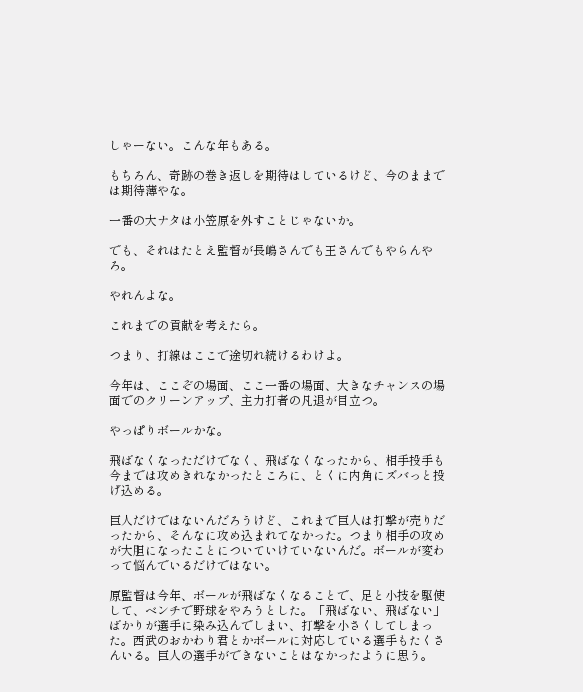しゃーない。こんな年もある。

もちろん、奇跡の巻き返しを期待はしているけど、今のままでは期待薄やな。

一番の大ナタは小笠原を外すことじゃないか。

でも、それはたとえ監督が長嶋さんでも王さんでもやらんやろ。

やれんよな。

これまでの貢献を考えたら。

つまり、打線はここで途切れ続けるわけよ。

今年は、ここぞの場面、ここ一番の場面、大きなチャンスの場面でのクリーンアップ、主力打者の凡退が目立つ。

やっぱりボールかな。

飛ばなくなっただけでなく、飛ばなくなったから、相手投手も今までは攻めきれなかったところに、とくに内角にズバっと投げ込める。

巨人だけではないんだろうけど、これまで巨人は打撃が売りだったから、そんなに攻め込まれてなかった。つまり相手の攻めが大胆になったことについていけていないんだ。ボールが変わって悩んでいるだけではない。

原監督は今年、ボールが飛ばなくなることで、足と小技を駆使して、ベンチで野球をやろうとした。「飛ばない、飛ばない」ばかりが選手に染み込んでしまい、打撃を小さくしてしまった。西武のおかわり君とかボールに対応している選手もたくさんいる。巨人の選手ができないことはなかったように思う。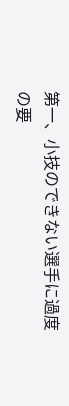第一、小技のできない選手に過度の要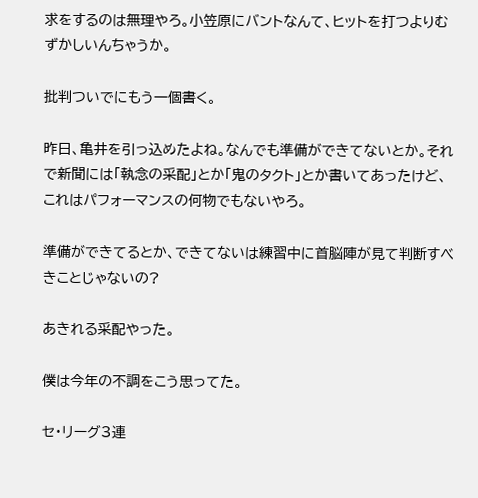求をするのは無理やろ。小笠原にバントなんて、ヒットを打つよりむずかしいんちゃうか。

批判ついでにもう一個書く。

昨日、亀井を引っ込めたよね。なんでも準備ができてないとか。それで新聞には「執念の采配」とか「鬼のタクト」とか書いてあったけど、これはパフォーマンスの何物でもないやろ。

準備ができてるとか、できてないは練習中に首脳陣が見て判断すべきことじゃないの?

あきれる采配やった。

僕は今年の不調をこう思ってた。

セ・リーグ3連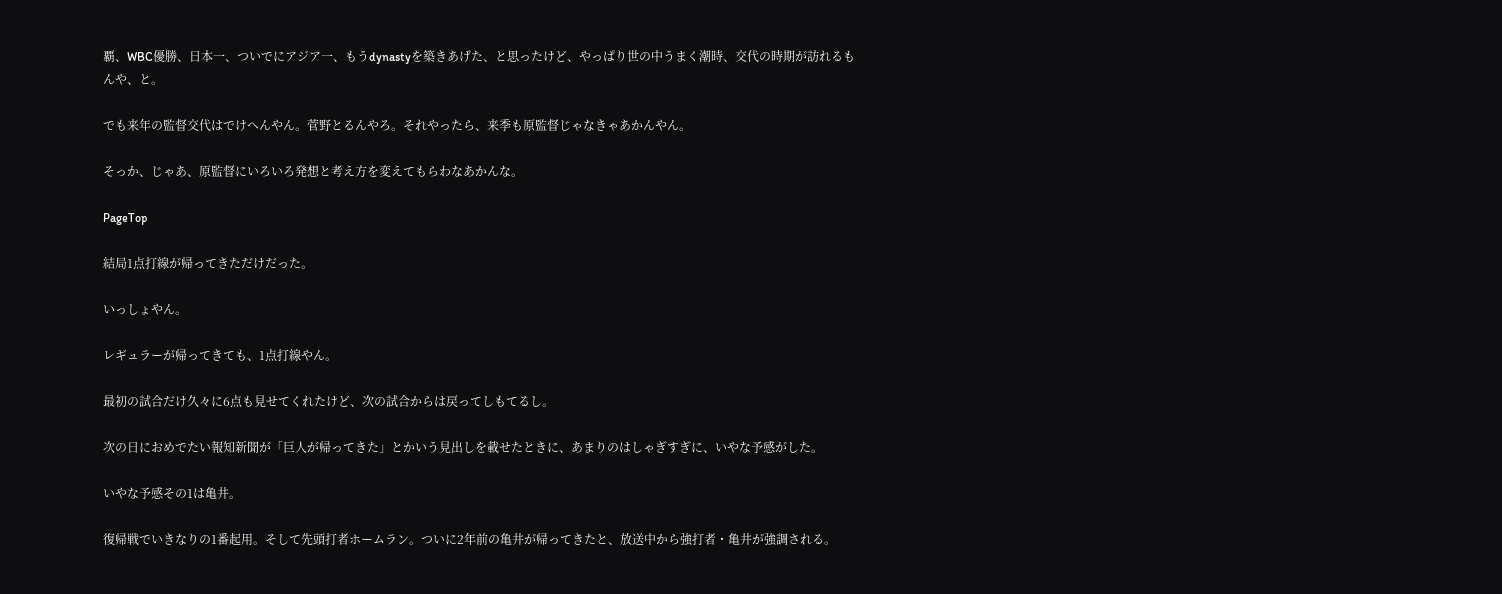覇、WBC優勝、日本一、ついでにアジア一、もうdynastyを築きあげた、と思ったけど、やっぱり世の中うまく潮時、交代の時期が訪れるもんや、と。

でも来年の監督交代はでけへんやん。菅野とるんやろ。それやったら、来季も原監督じゃなきゃあかんやん。

そっか、じゃあ、原監督にいろいろ発想と考え方を変えてもらわなあかんな。

PageTop

結局1点打線が帰ってきただけだった。

いっしょやん。

レギュラーが帰ってきても、1点打線やん。

最初の試合だけ久々に6点も見せてくれたけど、次の試合からは戻ってしもてるし。

次の日におめでたい報知新聞が「巨人が帰ってきた」とかいう見出しを載せたときに、あまりのはしゃぎすぎに、いやな予感がした。

いやな予感その1は亀井。

復帰戦でいきなりの1番起用。そして先頭打者ホームラン。ついに2年前の亀井が帰ってきたと、放送中から強打者・亀井が強調される。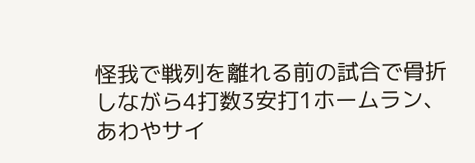怪我で戦列を離れる前の試合で骨折しながら4打数3安打1ホームラン、あわやサイ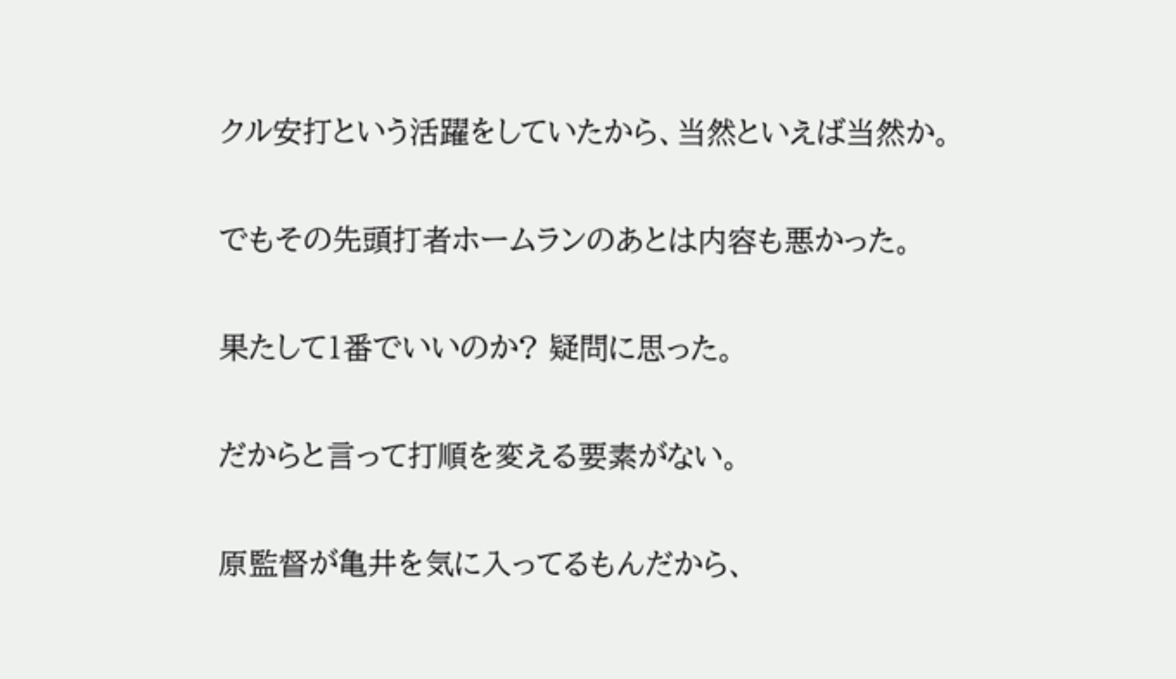クル安打という活躍をしていたから、当然といえば当然か。

でもその先頭打者ホームランのあとは内容も悪かった。

果たして1番でいいのか? 疑問に思った。

だからと言って打順を変える要素がない。

原監督が亀井を気に入ってるもんだから、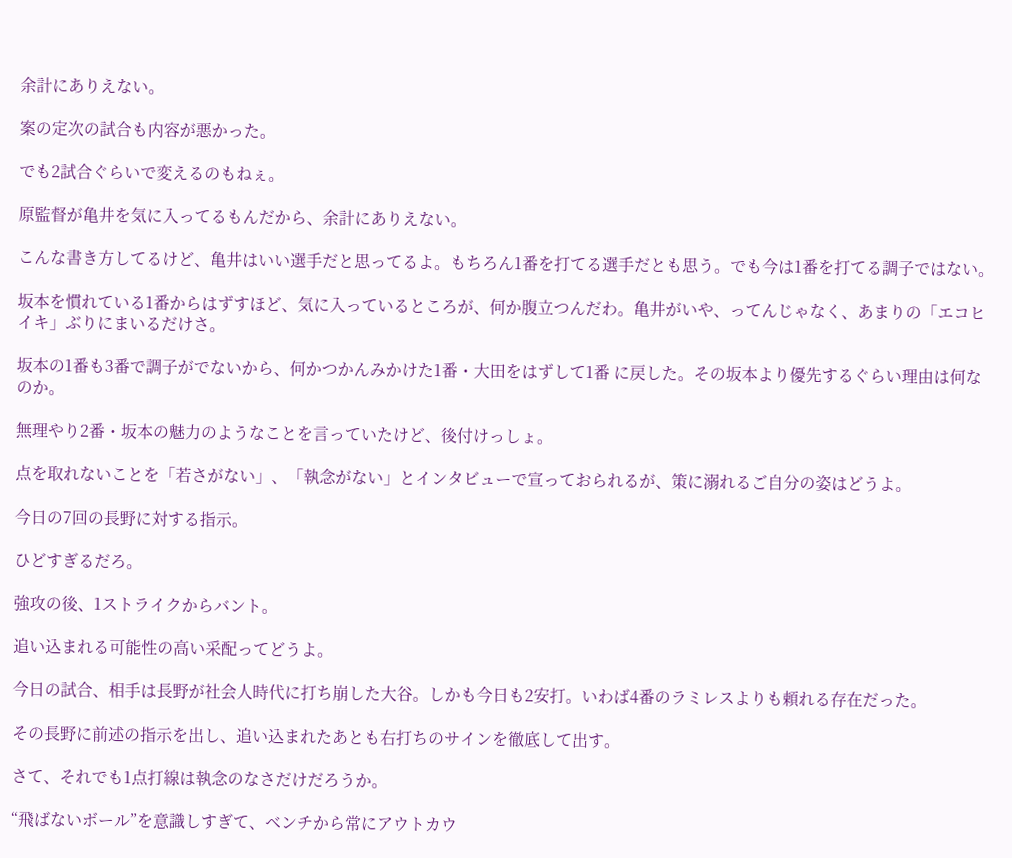余計にありえない。

案の定次の試合も内容が悪かった。

でも2試合ぐらいで変えるのもねぇ。

原監督が亀井を気に入ってるもんだから、余計にありえない。

こんな書き方してるけど、亀井はいい選手だと思ってるよ。もちろん1番を打てる選手だとも思う。でも今は1番を打てる調子ではない。

坂本を慣れている1番からはずすほど、気に入っているところが、何か腹立つんだわ。亀井がいや、ってんじゃなく、あまりの「エコヒイキ」ぶりにまいるだけさ。

坂本の1番も3番で調子がでないから、何かつかんみかけた1番・大田をはずして1番 に戻した。その坂本より優先するぐらい理由は何なのか。

無理やり2番・坂本の魅力のようなことを言っていたけど、後付けっしょ。

点を取れないことを「若さがない」、「執念がない」とインタビューで宣っておられるが、策に溺れるご自分の姿はどうよ。

今日の7回の長野に対する指示。

ひどすぎるだろ。

強攻の後、1ストライクからバント。

追い込まれる可能性の高い采配ってどうよ。

今日の試合、相手は長野が社会人時代に打ち崩した大谷。しかも今日も2安打。いわば4番のラミレスよりも頼れる存在だった。

その長野に前述の指示を出し、追い込まれたあとも右打ちのサインを徹底して出す。

さて、それでも1点打線は執念のなさだけだろうか。

“飛ばないボール”を意識しすぎて、ベンチから常にアウトカウ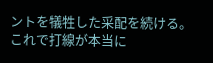ントを犠牲した采配を続ける。これで打線が本当に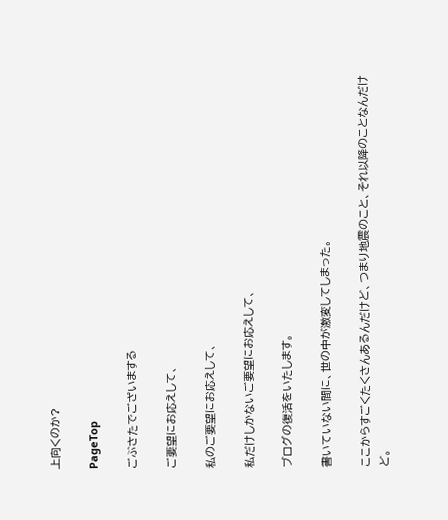上向くのか?

PageTop

ごぶさたでございまする

ご要望にお応えして、

私のご要望にお応えして、

私だけしかないご要望にお応えして、

ブログの復活をいたします。

書いていない間に、世の中が激変してしまった。

ここからすごくたくさんあるんだけど、つまり地震のこと、それ以降のことなんだけど。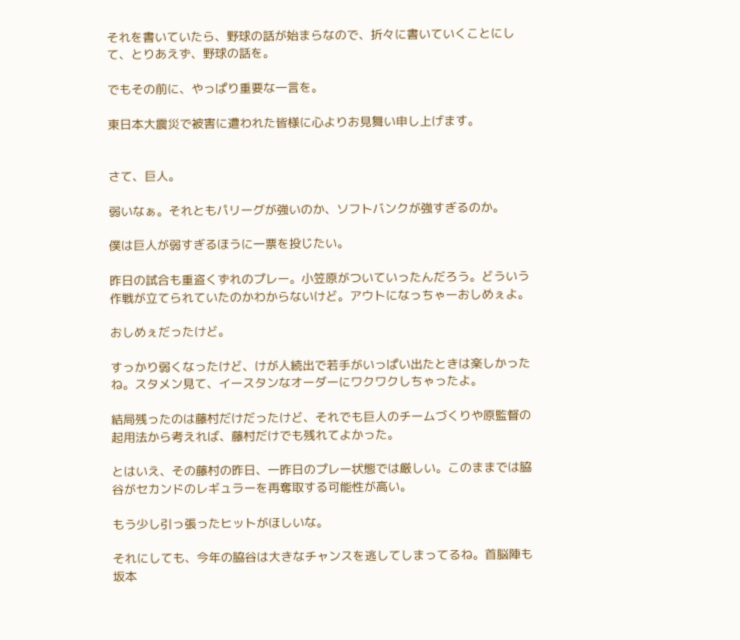それを書いていたら、野球の話が始まらなので、折々に書いていくことにして、とりあえず、野球の話を。

でもその前に、やっぱり重要な一言を。

東日本大震災で被害に遭われた皆様に心よりお見舞い申し上げます。


さて、巨人。

弱いなぁ。それともパリーグが強いのか、ソフトバンクが強すぎるのか。

僕は巨人が弱すぎるほうに一票を投じたい。

昨日の試合も重盗くずれのプレー。小笠原がついていったんだろう。どういう作戦が立てられていたのかわからないけど。アウトになっちゃーおしめぇよ。

おしめぇだったけど。

すっかり弱くなったけど、けが人続出で若手がいっぱい出たときは楽しかったね。スタメン見て、イースタンなオーダーにワクワクしちゃったよ。

結局残ったのは藤村だけだったけど、それでも巨人のチームづくりや原監督の起用法から考えれば、藤村だけでも残れてよかった。

とはいえ、その藤村の昨日、一昨日のプレー状態では厳しい。このままでは脇谷がセカンドのレギュラーを再奪取する可能性が高い。

もう少し引っ張ったヒットがほしいな。

それにしても、今年の脇谷は大きなチャンスを逃してしまってるね。首脳陣も坂本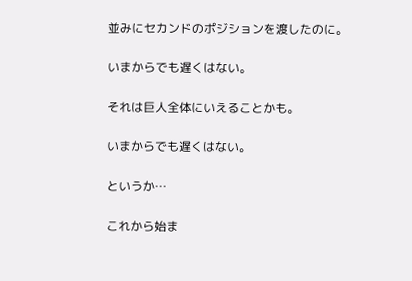並みにセカンドのポジションを渡したのに。

いまからでも遅くはない。

それは巨人全体にいえることかも。

いまからでも遅くはない。

というか…

これから始ま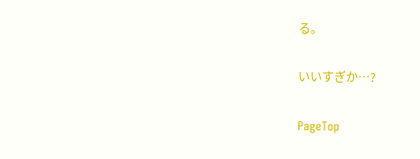る。

いいすぎか…?

PageTop